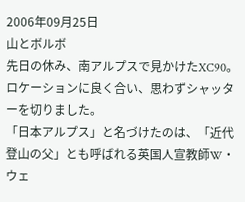2006年09月25日
山とボルボ
先日の休み、南アルプスで見かけたXC90。ロケーションに良く合い、思わずシャッターを切りました。
「日本アルプス」と名づけたのは、「近代登山の父」とも呼ばれる英国人宣教師W・ウェ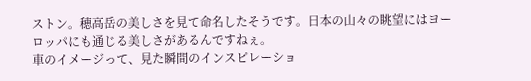ストン。穂高岳の美しさを見て命名したそうです。日本の山々の眺望にはヨーロッパにも通じる美しさがあるんですねぇ。
車のイメージって、見た瞬間のインスピレーショ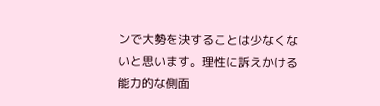ンで大勢を決することは少なくないと思います。理性に訴えかける能力的な側面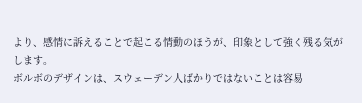より、感情に訴えることで起こる情動のほうが、印象として強く残る気がします。
ボルボのデザインは、スウェーデン人ばかりではないことは容易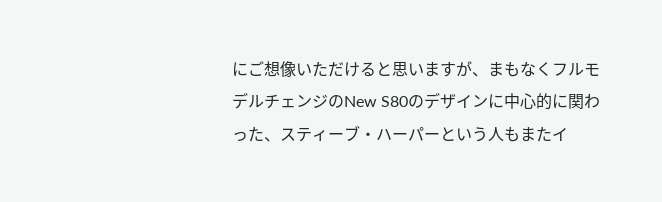にご想像いただけると思いますが、まもなくフルモデルチェンジのNew S80のデザインに中心的に関わった、スティーブ・ハーパーという人もまたイ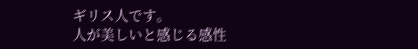ギリス人です。
人が美しいと感じる感性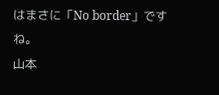はまさに「No border」ですね。
山本